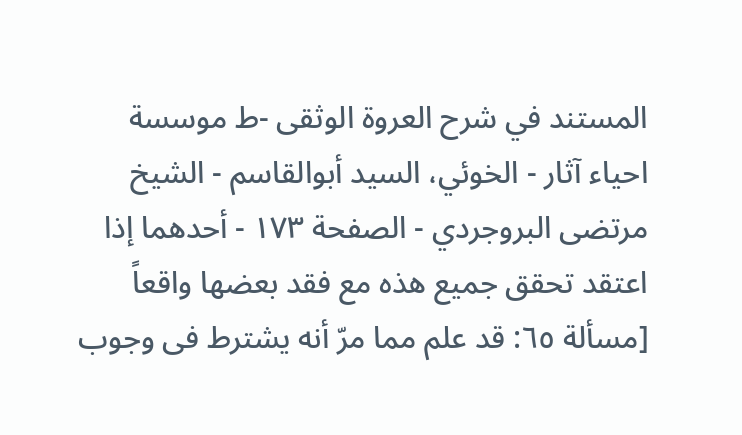المستند في شرح العروة الوثقى -ط موسسة احياء آثار - الخوئي، السيد أبوالقاسم - الشيخ مرتضى البروجردي - الصفحة ١٧٣ - أحدهما إذا اعتقد تحقق جمیع هذه مع فقد بعضها واقعاً
[مسألة ٦٥: قد علم مما مرّ أنه یشترط فی وجوب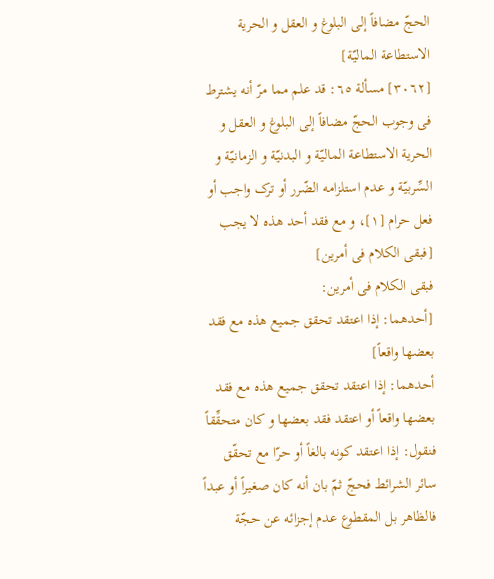الحجّ مضافاً إلی البلوغ و العقل و الحریة الاستطاعة المالیّة]
[٣٠٦٢] مسألة ٦٥: قد علم مما مرّ أنه یشترط فی وجوب الحجّ مضافاً إلی البلوغ و العقل و الحریة الاستطاعة المالیّة و البدنیّة و الزمانیّة و السِّربیّة و عدم استلزامه الضّرر أو ترک واجب أو فعل حرام [١]، و مع فقد أحد هذه لا یجب
[فبقی الکلام فی أمرین]
فبقی الکلام فی أمرین:
[أحدهما: إذا اعتقد تحقق جمیع هذه مع فقد بعضها واقعاً]
أحدهما: إذا اعتقد تحقق جمیع هذه مع فقد بعضها واقعاً أو اعتقد فقد بعضها و کان متحقِّقاً فنقول: إذا اعتقد کونه بالغاً أو حرّا مع تحقّق سائر الشرائط فحجّ ثمّ بان أنه کان صغیراً أو عبداً فالظاهر بل المقطوع عدم إجزائه عن حجّة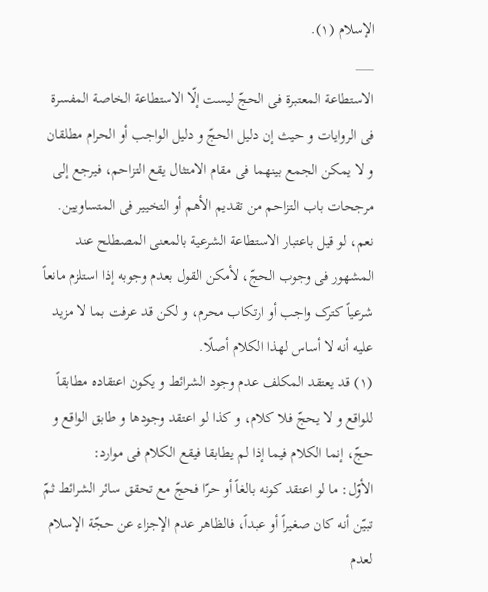الإسلام (١).
___
الاستطاعة المعتبرة فی الحجّ لیست إلّا الاستطاعة الخاصة المفسرة فی الروایات و حیث إن دلیل الحجّ و دلیل الواجب أو الحرام مطلقان و لا یمکن الجمع بینهما فی مقام الامتثال یقع التزاحم، فیرجع إلی مرجحات باب التزاحم من تقدیم الأهم أو التخییر فی المتساویین. نعم، لو قیل باعتبار الاستطاعة الشرعیة بالمعنی المصطلح عند المشهور فی وجوب الحجّ، لأمکن القول بعدم وجوبه إذا استلزم مانعاً شرعیاً کترک واجب أو ارتکاب محرم، و لکن قد عرفت بما لا مزید علیه أنه لا أساس لهذا الکلام أصلًا.
(١) قد یعتقد المکلف عدم وجود الشرائط و یکون اعتقاده مطابقاً للواقع و لا یحجّ فلا کلام، و کذا لو اعتقد وجودها و طابق الواقع و حجّ، إنما الکلام فیما إذا لم یطابقا فیقع الکلام فی موارد:
الأوّل: ما لو اعتقد کونه بالغاً أو حرّا فحجّ مع تحقق سائر الشرائط ثمّ تبیّن أنه کان صغیراً أو عبداً، فالظاهر عدم الإجزاء عن حجّة الإسلام لعدم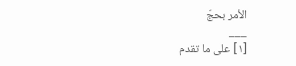الأمر بحجّ
___
[١] علی ما تقدم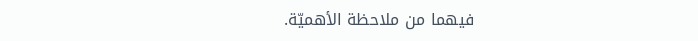فیهما من ملاحظة الأهمیّة.